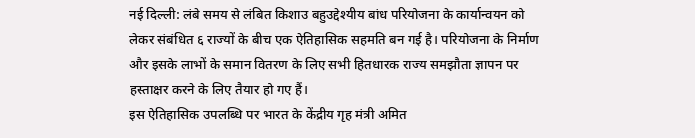नई दिल्ली: लंबे समय से लंबित किशाउ बहुउद्देश्यीय बांध परियोजना के कार्यान्वयन को लेकर संबंधित ६ राज्यों के बीच एक ऐतिहासिक सहमति बन गई है। परियोजना के निर्माण और इसके लाभों के समान वितरण के लिए सभी हितधारक राज्य समझौता ज्ञापन पर हस्ताक्षर करने के लिए तैयार हो गए हैं।
इस ऐतिहासिक उपलब्धि पर भारत के केंद्रीय गृह मंत्री अमित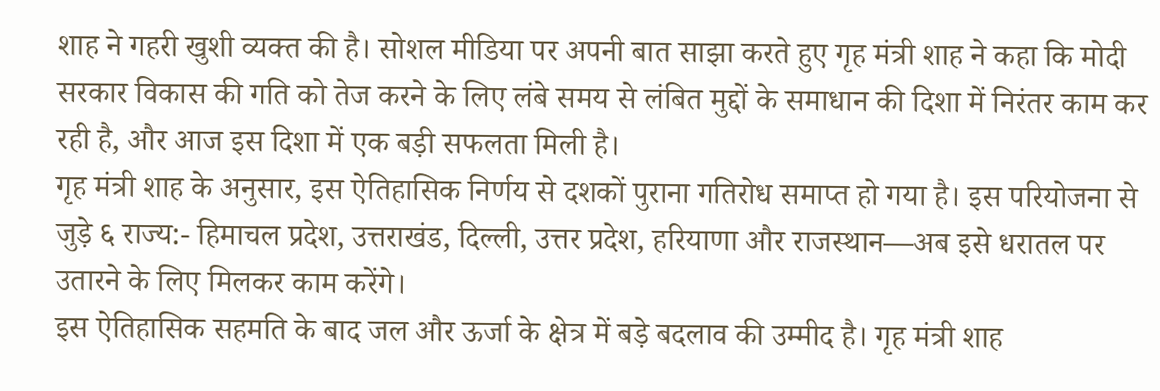शाह ने गहरी खुशी व्यक्त की है। सोशल मीडिया पर अपनी बात साझा करते हुए गृह मंत्री शाह ने कहा कि मोदी सरकार विकास की गति को तेज करने के लिए लंबे समय से लंबित मुद्दों के समाधान की दिशा में निरंतर काम कर रही है, और आज इस दिशा में एक बड़ी सफलता मिली है।
गृह मंत्री शाह के अनुसार, इस ऐतिहासिक निर्णय से दशकों पुराना गतिरोध समाप्त हो गया है। इस परियोजना से जुड़े ६ राज्य:- हिमाचल प्रदेश, उत्तराखंड, दिल्ली, उत्तर प्रदेश, हरियाणा और राजस्थान—अब इसे धरातल पर उतारने के लिए मिलकर काम करेंगे।
इस ऐतिहासिक सहमति के बाद जल और ऊर्जा के क्षेत्र में बड़े बदलाव की उम्मीद है। गृह मंत्री शाह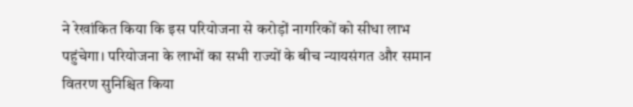ने रेखांकित किया कि इस परियोजना से करोड़ों नागरिकों को सीधा लाभ पहुंचेगा। परियोजना के लाभों का सभी राज्यों के बीच न्यायसंगत और समान वितरण सुनिश्चित किया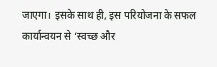जाएगा। इसके साथ ही, इस परियोजना के सफल कार्यान्वयन से ‘स्वच्छ और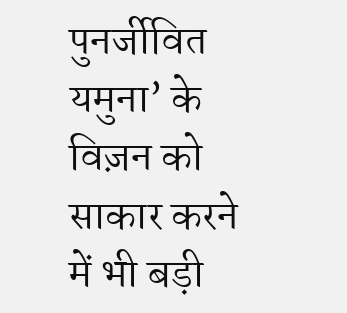पुनर्जीवित यमुना’ के विज़न को साकार करने में भी बड़ी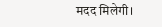मदद मिलेगी।